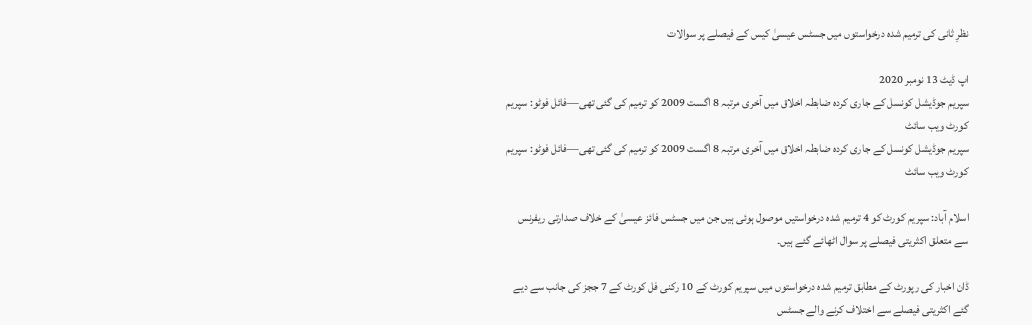نظرِ ثانی کی ترمیم شدہ درخواستوں میں جسٹس عیسیٰ کیس کے فیصلے پر سوالات

اپ ڈیٹ 13 نومبر 2020
سپریم جوڈیشل کونسل کے جاری کردہ ضابطہ اخلاق میں آخری مرتبہ 8 اگست 2009 کو ترمیم کی گئی تھی—فائل فوٹو: سپریم کورٹ ویب سائٹ
سپریم جوڈیشل کونسل کے جاری کردہ ضابطہ اخلاق میں آخری مرتبہ 8 اگست 2009 کو ترمیم کی گئی تھی—فائل فوٹو: سپریم کورٹ ویب سائٹ

اسلام آباد: سپریم کورٹ کو 4 ترمیم شدہ درخواستیں موصول ہوئی ہیں جن میں جسٹس فائز عیسیٰ کے خلاف صدارتی ریفرنس سے متعلق اکثریتی فیصلے پر سوال اٹھائے گئے ہیں۔

ڈان اخبار کی رپورٹ کے مطابق ترمیم شدہ درخواستوں میں سپریم کورٹ کے 10 رکنی فل کورٹ کے 7 ججز کی جانب سے دیے گئے اکثریتی فیصلے سے اختلاف کرنے والے جسٹس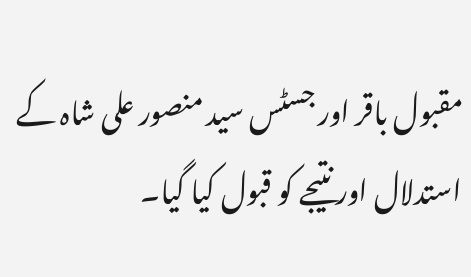مقبول باقر اور جسٹس سید منصور علی شاہ کے استدلال اور نتیجے کو قبول کیا گیا۔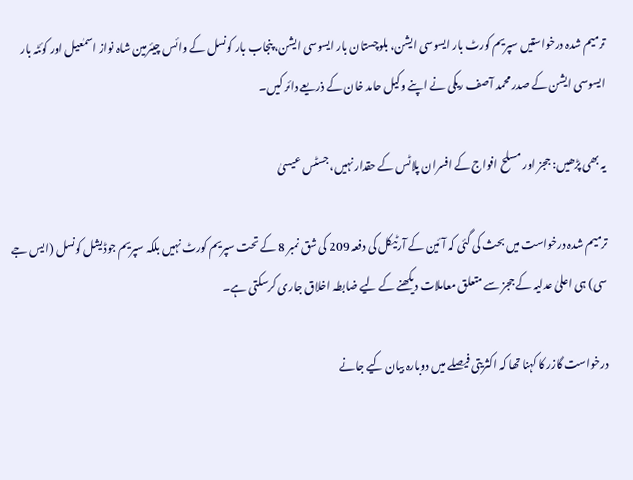ترمیم شدہ درخواستیں سپریم کورٹ بار ایسوسی ایشن، بلوچستان بار ایسوسی ایشن، پنجاب بار کونسل کے وائس چیئرمین شاہ نواز اسمٰعیل اور کوئٹہ بار ایسوسی ایشن کے صدر محمد آصف ریکی نے اپنے وکیل حامد خان کے ذریعے دائر کیں۔

یہ بھی پڑھیں: ججز اور مسلح افواج کے افسران پلاٹس کے حقدار نہیں، جسٹس عیسیٰ

ترمیم شدہ درخواست میں بحث کی گئی کہ آئین کے آرٹیکل کی دفعہ 209 کی شق نمبر 8 کے تحت سپریم کورٹ نہیں بلکہ سپریم جوڈیشل کونسل (ایس جے سی) ہی اعلیٰ عدلیہ کے ججز سے متعلق معاملات دیکھنے کے لیے ضابطہ اخلاق جاری کرسکتی ہے۔

درخواست گازر کا کہنا تھا کہ اکثریتی فیصلے میں دوبارہ بیان کیے جانے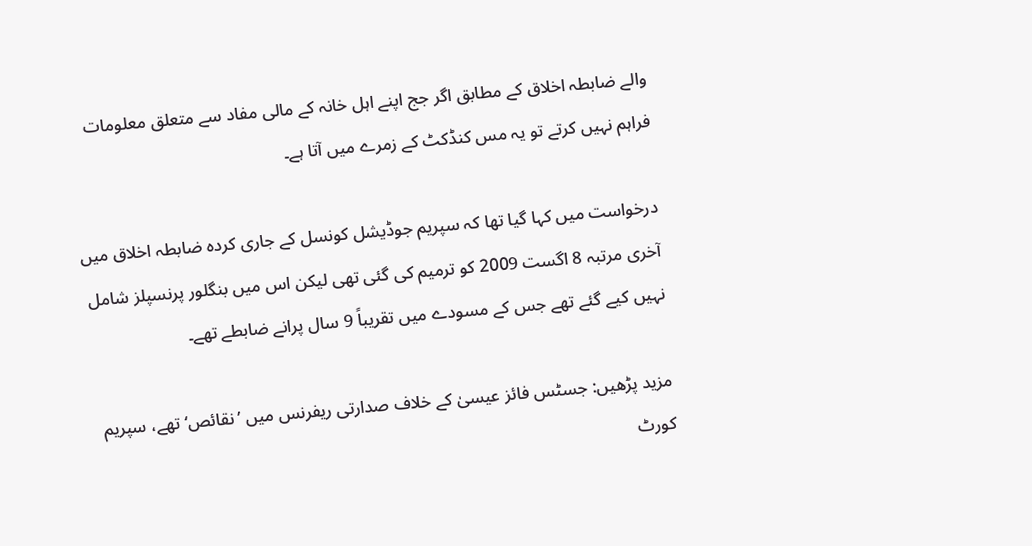والے ضابطہ اخلاق کے مطابق اگر جج اپنے اہل خانہ کے مالی مفاد سے متعلق معلومات فراہم نہیں کرتے تو یہ مس کنڈکٹ کے زمرے میں آتا ہے۔

درخواست میں کہا گیا تھا کہ سپریم جوڈیشل کونسل کے جاری کردہ ضابطہ اخلاق میں آخری مرتبہ 8 اگست 2009 کو ترمیم کی گئی تھی لیکن اس میں بنگلور پرنسپلز شامل نہیں کیے گئے تھے جس کے مسودے میں تقریباً 9 سال پرانے ضابطے تھے۔

مزید پڑھیں: جسٹس فائز عیسیٰ کے خلاف صدارتی ریفرنس میں ’نقائص‘ تھے، سپریم کورٹ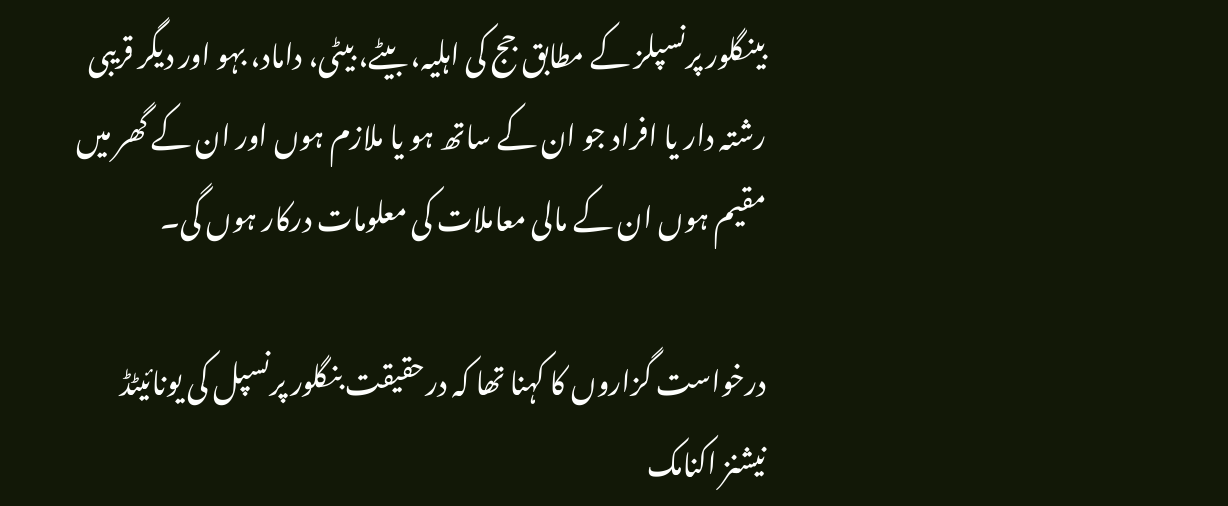بینگلور پرنسپلز کے مطابق جج کی اہلیہ، بیٹے، بیٹی، داماد، بہو اور دیگر قریبی رشتہ دار یا افراد جو ان کے ساتھ ہو یا ملازم ہوں اور ان کے گھر میں مقیم ہوں ان کے مالی معاملات کی معلومات درکار ہوں گی۔

درخواست گزاروں کا کہنا تھا کہ درحقیقت بنگلور پرنسپل کی یونائیٹڈ نیشنز اکنامک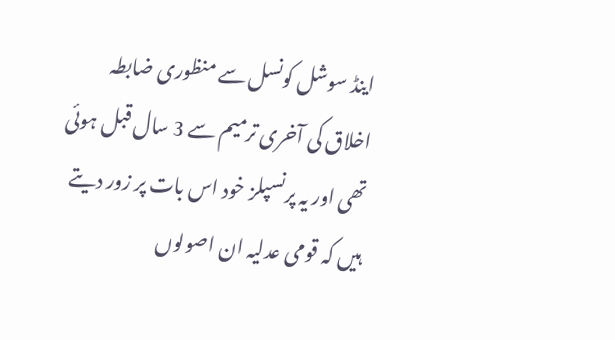اینڈ سوشل کونسل سے منظوری ضابطہ اخلاق کی آخری ترمیم سے 3 سال قبل ہوئی تھی اور یہ پرنسپلز خود اس بات پر زور دیتے ہیں کہ قومی عدلیہ ان اصولوں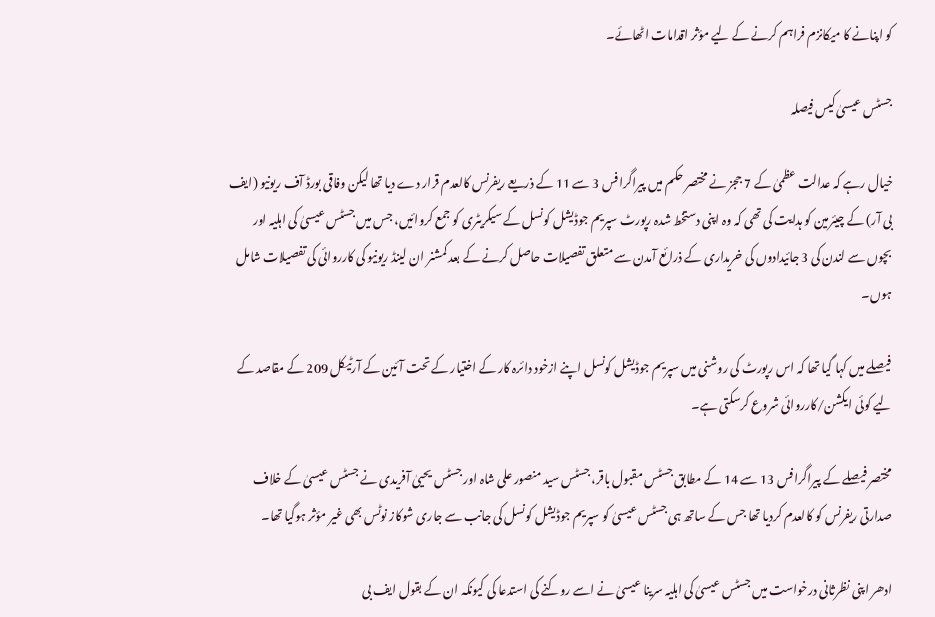کو اپنانے کا میکانزم فراہم کرنے کے لیے مؤثر اقدامات اٹھائے۔

جسٹس عیسیٰ کیس فیصلہ

خیال رہے کہ عدالت عظمیٰ کے 7 ججز نے مختصر حکم میں پیراگرافس 3 سے 11 کے ذریعے ریفرنس کالعدم قرار دے دیا تھا لیکن وفاقی بورڈ آف ریونیو (ایف بی آر) کے چیئرمین کو ہدایت کی تھی کہ وہ اپنی دستخط شدہ رپورٹ سپریم جوڈیشل کونسل کے سیکریٹری کو جمع کروائیں، جس میں جسٹس عیسیٰ کی اہلیہ اور بچوں سے لندن کی 3 جائیدادوں کی خریداری کے ذرائع آمدن سے متعلق تفصیلات حاصل کرنے کے بعد کمشنر ان لینڈ ریونیو کی کارروائی کی تفصیلات شامل ہوں۔

فیصلے میں کہا گیا تھا کہ اس رپورٹ کی روشنی میں سپریم جوڈیشل کونسل اپنے ازخود دائرہ کار کے اختیار کے تحت آئین کے آرٹیکل 209 کے مقاصد کے لیے کوئی ایکشن/کارروائی شروع کرسکتی ہے۔

مختصر فیصلے کے پیراگرافس 13 سے 14 کے مطابق جسٹس مقبول باقر، جسٹس سید منصور علی شاہ اور جسٹس یحییٰ آفریدی نے جسٹس عیسیٰ کے خلاف صدارتی ریفرنس کو کالعدم کردیا تھا جس کے ساتھ ہی جسٹس عیسیٰ کو سپریم جوڈیشل کونسل کی جانب سے جاری شوکاز نوٹس بھی غیر مؤثر ہوگیا تھا۔

ادھر اپنی نظرثانی درخواست میں جسٹس عیسیٰ کی اہلیہ سرینا عیسیٰ نے اسے روکنے کی استدعا کی کیونکہ ان کے بقول ایف بی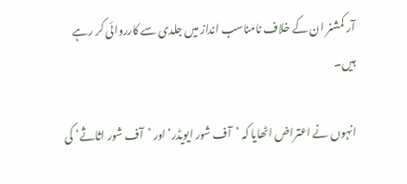آر کمشنر ان کے خلاف نامناسب انداز میں جلدی سے کارروائی کر رہے ہیں۔

انہوں نے اعتراض اٹھایا کہ ’آف شور ایویڈر‘ اور ’آف شور اثاثے‘ کی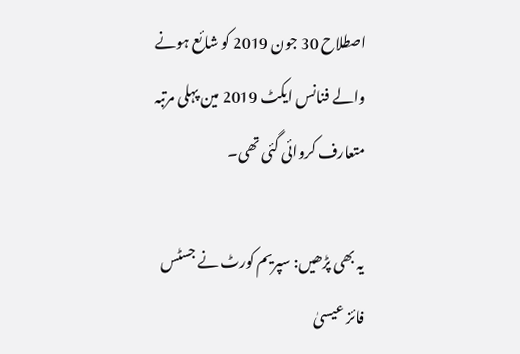اصطلاح 30 جون 2019 کو شائع ہونے والے فنانس ایکٹ 2019 مین پہلی مرتبہ متعارف کروائی گئی تھی۔

یہ بھی پڑھیں: سپریم کورٹ نے جسٹس فائز عیسیٰ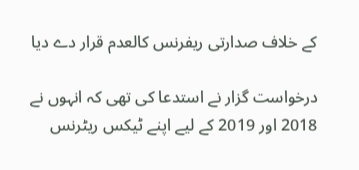کے خلاف صدارتی ریفرنس کالعدم قرار دے دیا

درخواست گزار نے استدعا کی تھی کہ انہوں نے 2018 اور 2019 کے لیے اپنے ٹیکس ریٹرنس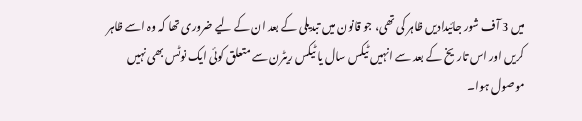میں 3 آف شور جائیدادیں ظاہر کی تھی، جو قانون میں تبدیلی کے بعد ان کے لیے ضروری تھا کہ وہ اسے ظاہر کریں اور اس تاریخ کے بعد سے انہیں ٹیکس سال یا ٹیکس ریٹرن سے متعلق کوئی ایک نوٹس بھی نہیں موصول ہوا۔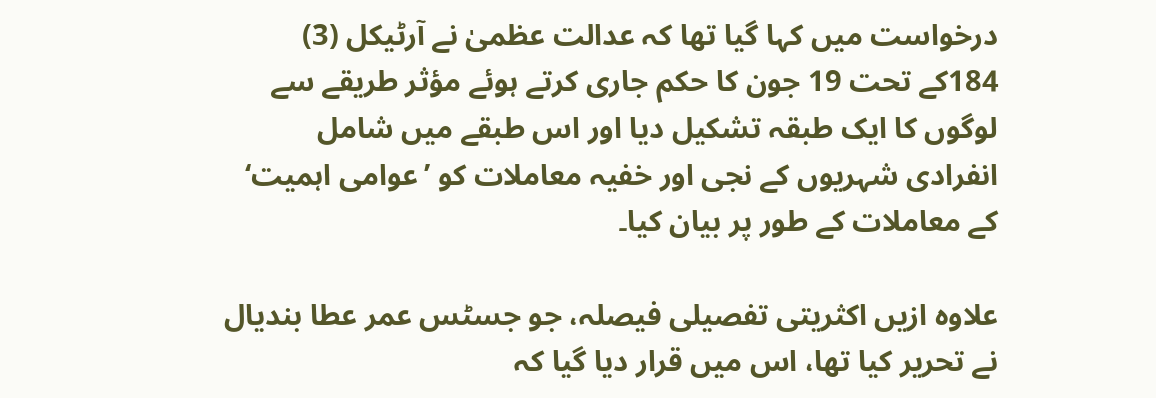درخواست میں کہا گیا تھا کہ عدالت عظمیٰ نے آرٹیکل (3) 184کے تحت 19 جون کا حکم جاری کرتے ہوئے مؤثر طریقے سے لوگوں کا ایک طبقہ تشکیل دیا اور اس طبقے میں شامل انفرادی شہریوں کے نجی اور خفیہ معاملات کو ’عوامی اہمیت‘ کے معاملات کے طور پر بیان کیا۔

علاوہ ازیں اکثریتی تفصیلی فیصلہ، جو جسٹس عمر عطا بندیال نے تحریر کیا تھا، اس میں قرار دیا گیا کہ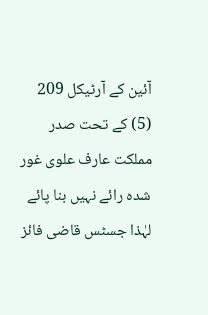آئین کے آرٹیکل 209 (5) کے تحت صدر مملکت عارف علوی غور شدہ رائے نہیں بنا پائے لہٰذا جسٹس قاضی فائز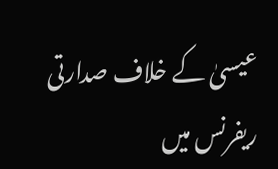عیسیٰ کے خلاف صدارتی ریفرنس میں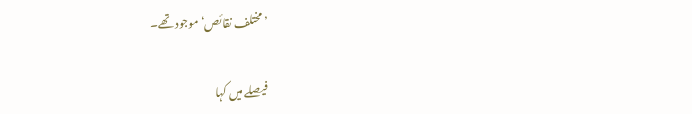’مختلف نقائص‘ موجود تھے۔

فیصلے میں کہا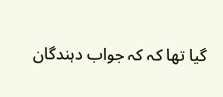گیا تھا کہ کہ جواب دہندگان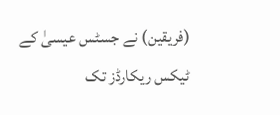(فریقین) نے جسٹس عیسیٰ کے ٹیکس ریکارڈز تک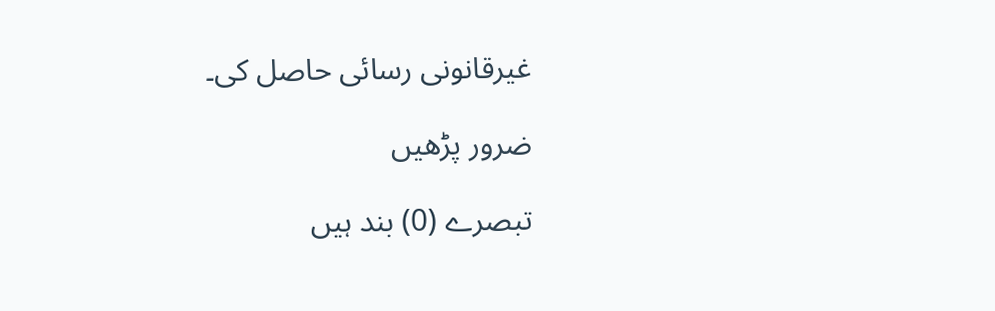غیرقانونی رسائی حاصل کی۔

ضرور پڑھیں

تبصرے (0) بند ہیں